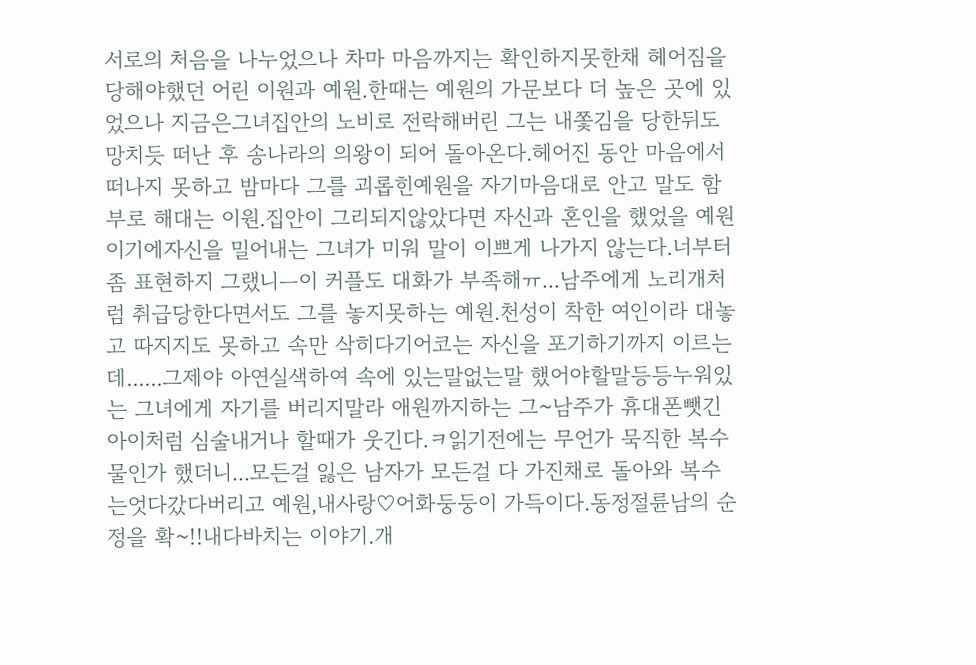서로의 처음을 나누었으나 차마 마음까지는 확인하지못한채 헤어짐을 당해야했던 어린 이원과 예원.한때는 예원의 가문보다 더 높은 곳에 있었으나 지금은그녀집안의 노비로 전락해버린 그는 내쫓김을 당한뒤도망치듯 떠난 후 송나라의 의왕이 되어 돌아온다.헤어진 동안 마음에서 떠나지 못하고 밤마다 그를 괴롭힌예원을 자기마음대로 안고 말도 함부로 해대는 이원.집안이 그리되지않았다면 자신과 혼인을 했었을 예원이기에자신을 밀어내는 그녀가 미워 말이 이쁘게 나가지 않는다.너부터 좀 표현하지 그랬니ㅡ이 커플도 대화가 부족해ㅠ...남주에게 노리개처럼 취급당한다면서도 그를 놓지못하는 예원.천성이 착한 여인이라 대놓고 따지지도 못하고 속만 삭히다기어코는 자신을 포기하기까지 이르는데......그제야 아연실색하여 속에 있는말없는말 했어야할말등등누워있는 그녀에게 자기를 버리지말라 애원까지하는 그~남주가 휴대폰뺏긴 아이처럼 심술내거나 할때가 웃긴다.ㅋ읽기전에는 무언가 묵직한 복수물인가 했더니...모든걸 잃은 남자가 모든걸 다 가진채로 돌아와 복수는엇다갔다버리고 예원,내사랑♡어화둥둥이 가득이다.동정절륜남의 순정을 확~!!내다바치는 이야기.개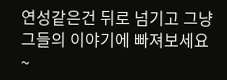연성같은건 뒤로 넘기고 그냥 그들의 이야기에 빠져보세요~